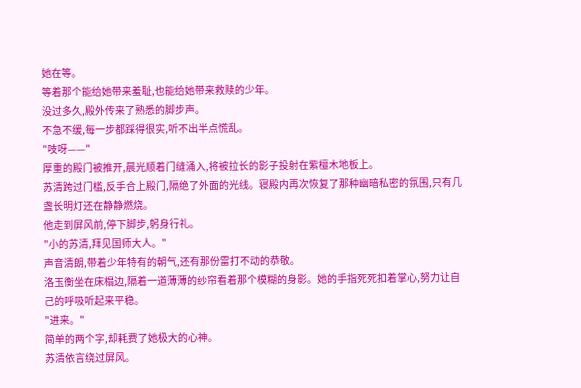她在等。
等着那个能给她带来羞耻,也能给她带来救赎的少年。
没过多久,殿外传来了熟悉的脚步声。
不急不缓,每一步都踩得很实,听不出半点慌乱。
"吱呀——"
厚重的殿门被推开,晨光顺着门缝涌入,将被拉长的影子投射在紫檀木地板上。
苏清跨过门槛,反手合上殿门,隔绝了外面的光线。寝殿内再次恢复了那种幽暗私密的氛围,只有几盏长明灯还在静静燃烧。
他走到屏风前,停下脚步,躬身行礼。
"小的苏清,拜见国师大人。"
声音清朗,带着少年特有的朝气,还有那份雷打不动的恭敬。
洛玉衡坐在床榻边,隔着一道薄薄的纱帘看着那个模糊的身影。她的手指死死扣着掌心,努力让自己的呼吸听起来平稳。
"进来。"
简单的两个字,却耗费了她极大的心神。
苏清依言绕过屏风。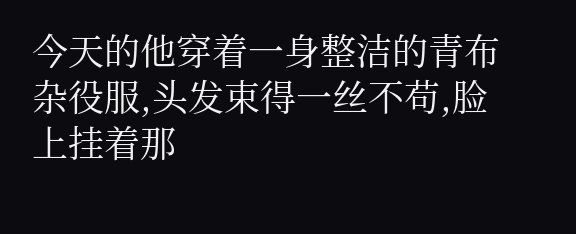今天的他穿着一身整洁的青布杂役服,头发束得一丝不苟,脸上挂着那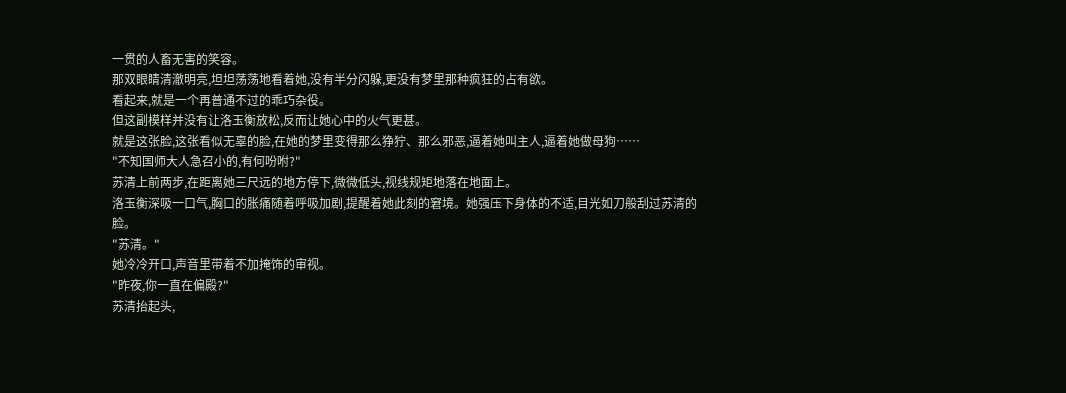一贯的人畜无害的笑容。
那双眼睛清澈明亮,坦坦荡荡地看着她,没有半分闪躲,更没有梦里那种疯狂的占有欲。
看起来,就是一个再普通不过的乖巧杂役。
但这副模样并没有让洛玉衡放松,反而让她心中的火气更甚。
就是这张脸,这张看似无辜的脸,在她的梦里变得那么狰狞、那么邪恶,逼着她叫主人,逼着她做母狗……
"不知国师大人急召小的,有何吩咐?"
苏清上前两步,在距离她三尺远的地方停下,微微低头,视线规矩地落在地面上。
洛玉衡深吸一口气,胸口的胀痛随着呼吸加剧,提醒着她此刻的窘境。她强压下身体的不适,目光如刀般刮过苏清的脸。
"苏清。"
她冷冷开口,声音里带着不加掩饰的审视。
"昨夜,你一直在偏殿?"
苏清抬起头,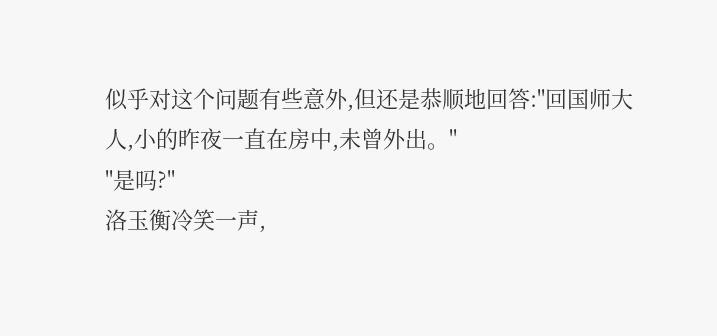似乎对这个问题有些意外,但还是恭顺地回答:"回国师大人,小的昨夜一直在房中,未曾外出。"
"是吗?"
洛玉衡冷笑一声,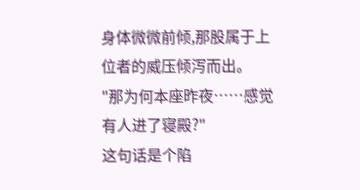身体微微前倾,那股属于上位者的威压倾泻而出。
"那为何本座昨夜……感觉有人进了寝殿?"
这句话是个陷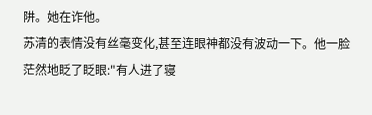阱。她在诈他。
苏清的表情没有丝毫变化,甚至连眼神都没有波动一下。他一脸茫然地眨了眨眼:"有人进了寝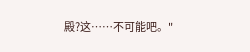殿?这……不可能吧。"